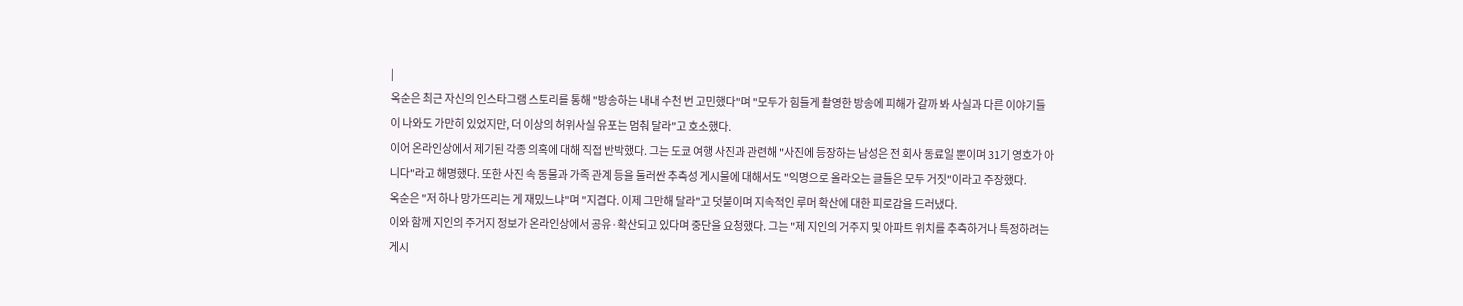|
옥순은 최근 자신의 인스타그램 스토리를 통해 "방송하는 내내 수천 번 고민했다"며 "모두가 힘들게 촬영한 방송에 피해가 갈까 봐 사실과 다른 이야기들이 나와도 가만히 있었지만, 더 이상의 허위사실 유포는 멈춰 달라"고 호소했다.
이어 온라인상에서 제기된 각종 의혹에 대해 직접 반박했다. 그는 도쿄 여행 사진과 관련해 "사진에 등장하는 남성은 전 회사 동료일 뿐이며 31기 영호가 아니다"라고 해명했다. 또한 사진 속 동물과 가족 관계 등을 둘러싼 추측성 게시물에 대해서도 "익명으로 올라오는 글들은 모두 거짓"이라고 주장했다.
옥순은 "저 하나 망가뜨리는 게 재밌느냐"며 "지겹다. 이제 그만해 달라"고 덧붙이며 지속적인 루머 확산에 대한 피로감을 드러냈다.
이와 함께 지인의 주거지 정보가 온라인상에서 공유·확산되고 있다며 중단을 요청했다. 그는 "제 지인의 거주지 및 아파트 위치를 추측하거나 특정하려는 게시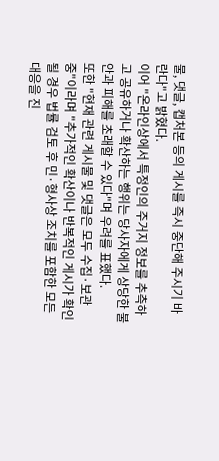물, 댓글, 캡처본 등의 게시를 즉시 중단해 주시기 바란다"고 밝혔다.
이어 "온라인상에서 특정인의 주거지 정보를 추측하고 공유하거나 확산하는 행위는 당사자에게 상당한 불안과 피해를 초래할 수 있다"며 우려를 표했다.
또한 "현재 관련 게시물 및 댓글은 모두 수집·보관 중"이라며 "추가적인 확산이나 반복적인 게시가 확인될 경우 법률 검토 후 민·형사상 조치를 포함한 모든 대응을 진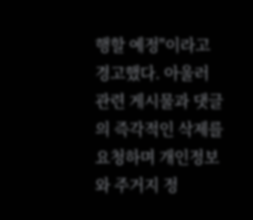행할 예정"이라고 경고했다. 아울러 관련 게시물과 댓글의 즉각적인 삭제를 요청하며 개인정보와 주거지 정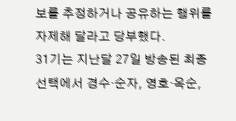보를 추정하거나 공유하는 행위를 자제해 달라고 당부했다.
31기는 지난달 27일 방송된 최종 선택에서 경수·순자, 영호·옥순,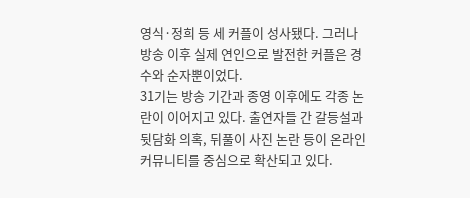영식·정희 등 세 커플이 성사됐다. 그러나 방송 이후 실제 연인으로 발전한 커플은 경수와 순자뿐이었다.
31기는 방송 기간과 종영 이후에도 각종 논란이 이어지고 있다. 출연자들 간 갈등설과 뒷담화 의혹, 뒤풀이 사진 논란 등이 온라인 커뮤니티를 중심으로 확산되고 있다.